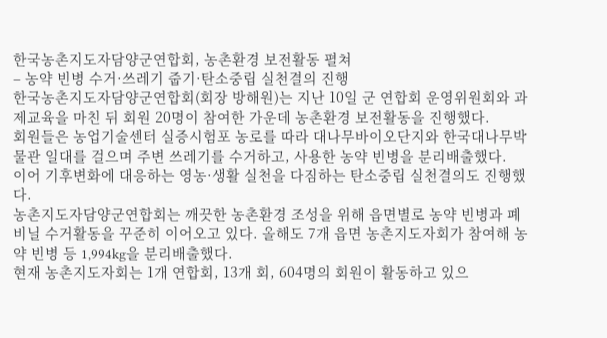한국농촌지도자담양군연합회, 농촌환경 보전활동 펼쳐
– 농약 빈병 수거·쓰레기 줍기·탄소중립 실천결의 진행
한국농촌지도자담양군연합회(회장 방해원)는 지난 10일 군 연합회 운영위원회와 과제교육을 마친 뒤 회원 20명이 참여한 가운데 농촌환경 보전활동을 진행했다.
회원들은 농업기술센터 실증시험포 농로를 따라 대나무바이오단지와 한국대나무박물관 일대를 걸으며 주변 쓰레기를 수거하고, 사용한 농약 빈병을 분리배출했다.
이어 기후변화에 대응하는 영농·생활 실천을 다짐하는 탄소중립 실천결의도 진행했다.
농촌지도자담양군연합회는 깨끗한 농촌환경 조성을 위해 읍면별로 농약 빈병과 폐비닐 수거활동을 꾸준히 이어오고 있다. 올해도 7개 읍면 농촌지도자회가 참여해 농약 빈병 등 1,994kg을 분리배출했다.
현재 농촌지도자회는 1개 연합회, 13개 회, 604명의 회원이 활동하고 있으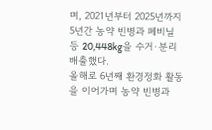며, 2021년부터 2025년까지 5년간 농약 빈병과 폐비닐 등 20,448kg을 수거·분리배출했다.
올해로 6년째 환경정화 활동을 이어가며 농약 빈병과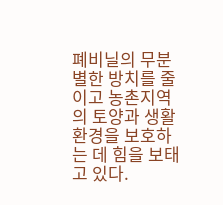폐비닐의 무분별한 방치를 줄이고 농촌지역의 토양과 생활환경을 보호하는 데 힘을 보태고 있다.